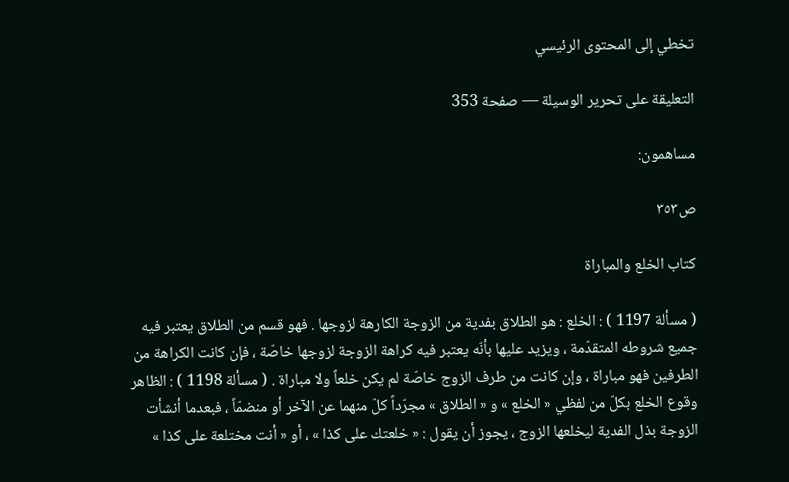تخطي إلى المحتوى الرئيسي

التعليقة على تحرير الوسيلة — صفحة 353

مساهمون:

ص٣٥٣

كتاب الخلع والمباراة

( مسألة 1197 ) : الخلع : هو الطلاق بفدية من الزوجة الكارهة لزوجها . فهو قسم من الطلاق يعتبر فيه جميع شروطه المتقدّمة ، ويزيد عليها بأنّه يعتبر فيه كراهة الزوجة لزوجها خاصّة ، فإن كانت الكراهة من الطرفين فهو مباراة ، وإن كانت من طرف الزوج خاصّة لم يكن خلعاً ولا مباراة . ( مسألة 1198 ) : الظاهر وقوع الخلع بكلّ من لفظي « الخلع » و « الطلاق » مجرّداً كلّ منهما عن الآخر أو منضمّاً ، فبعدما أنشأت الزوجة بذل الفدية ليخلعها الزوج ، يجوز أن يقول : « خلعتك على كذا » ، أو « أنت مختلعة على كذا »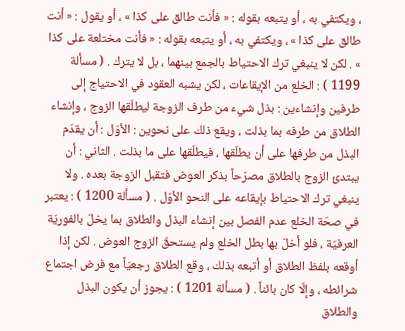، ويكتفي به ، أو يتبعه بقوله : « فأنت طالق على كذا » ، أو يقول : « أنت طالق على كذا » ، ويكتفي به ، أو يتبعه بقوله : « فأنت مختلعة على كذا » . لكن لا ينبغي ترك الاحتياط بالجمع بينهما ، بل لا يترك . ( مسألة 1199 ) : الخلع من الإيقاعات ، لكن يشبه العقود في الاحتياج إلى طرفين وإنشاءين : بذل شيء من طرف الزوجة ليطلّقها الزوج ، وإنشاء الطلاق من طرفه بما بذلت ، ويقع ذلك على نحوين : الأوّل : أن يقدّم البذل من طرفها على أن يطلّقها ، فيطلّقها على ما بذلت . الثاني : أن يبتدئ الزوج بالطلاق مصرّحاً بذكر العوض فتقبل الزوجة بعده . ولا ينبغي ترك الاحتياط بإيقاعه على النحو الأوّل . ( مسألة 1200 ) : يعتبر في صحّة الخلع عدم الفصل بين إنشاء البذل والطلاق بما يخلّ بالفوريّة العرفيّة ، فلو أخلّ بها بطل الخلع ولم يستحقّ الزوج العوض . لكن إذا أوقعه بلفظ الطلاق أو أتبعه بذلك ، وقع الطلاق رجعيّاً مع فرض اجتماع شرائطه ، وإلّا كان بائناً . ( مسألة 1201 ) : يجوز أن يكون البذل والطلاق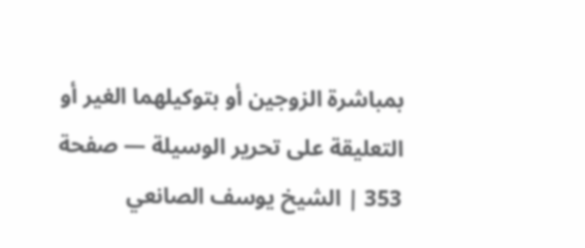بمباشرة الزوجين أو بتوكيلهما الغير أو
التعليقة على تحرير الوسيلة — صفحة 353 | الشيخ يوسف الصانعي